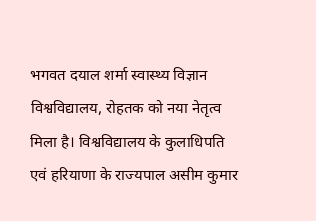भगवत दयाल शर्मा स्वास्थ्य विज्ञान विश्वविद्यालय, रोहतक को नया नेतृत्व मिला है। विश्वविद्यालय के कुलाधिपति एवं हरियाणा के राज्यपाल असीम कुमार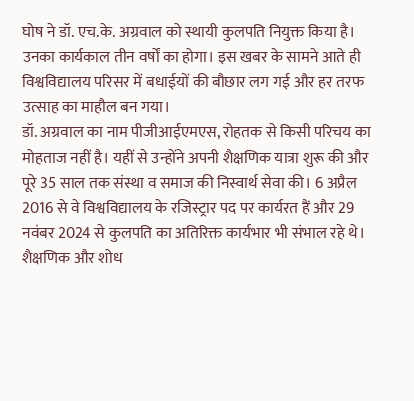घोष ने डॉ. एच.के. अग्रवाल को स्थायी कुलपति नियुक्त किया है। उनका कार्यकाल तीन वर्षों का होगा। इस खबर के सामने आते ही विश्वविद्यालय परिसर में बधाईयों की बौछार लग गई और हर तरफ उत्साह का माहौल बन गया।
डॉ. अग्रवाल का नाम पीजीआईएमएस, रोहतक से किसी परिचय का मोहताज नहीं है। यहीं से उन्होंने अपनी शैक्षणिक यात्रा शुरू की और पूरे 35 साल तक संस्था व समाज की निस्वार्थ सेवा की। 6 अप्रैल 2016 से वे विश्वविद्यालय के रजिस्ट्रार पद पर कार्यरत हैं और 29 नवंबर 2024 से कुलपति का अतिरिक्त कार्यभार भी संभाल रहे थे।
शैक्षणिक और शोध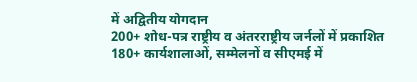में अद्वितीय योगदान
200+ शोध-पत्र राष्ट्रीय व अंतरराष्ट्रीय जर्नलों में प्रकाशित
180+ कार्यशालाओं, सम्मेलनों व सीएमई में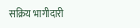सक्रिय भागीदारी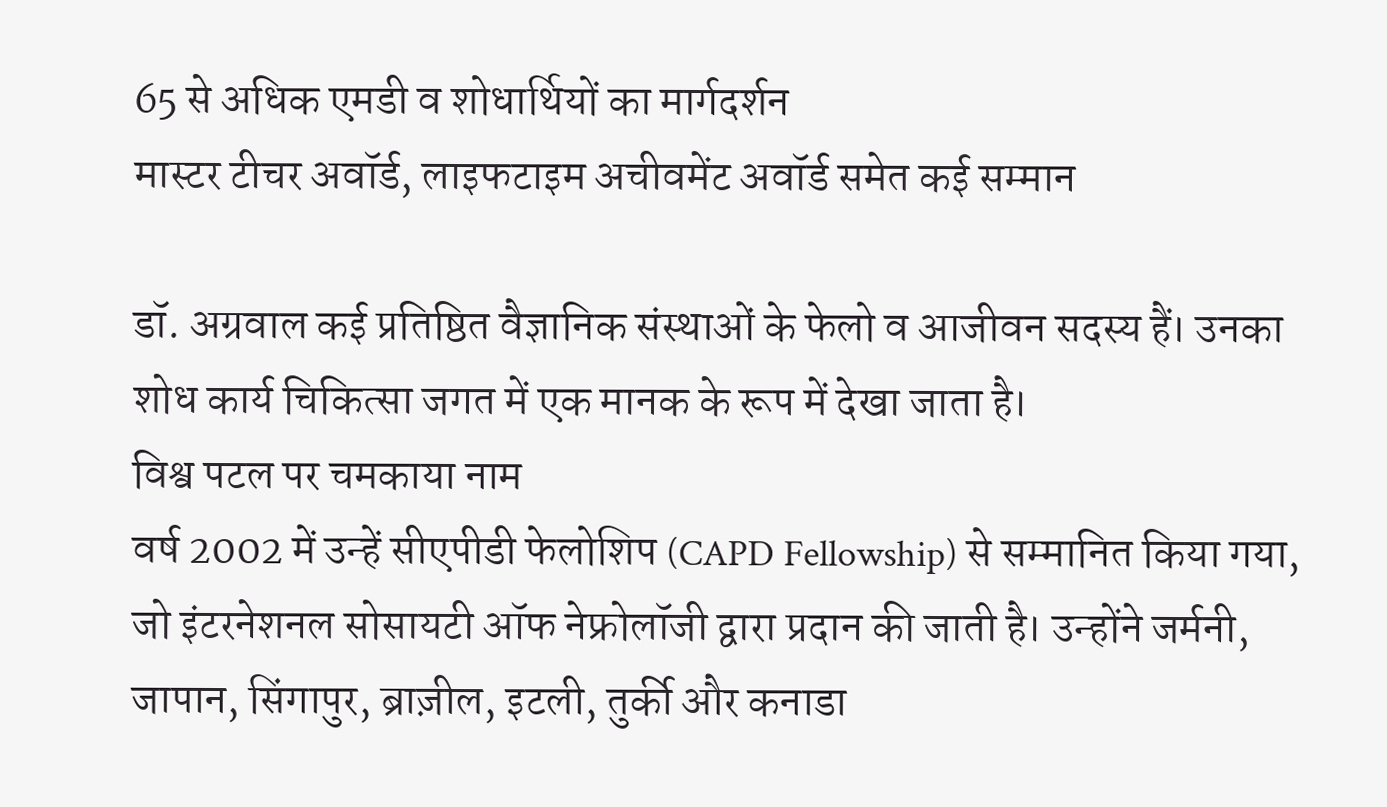65 से अधिक एमडी व शोधार्थियों का मार्गदर्शन
मास्टर टीचर अवॉर्ड, लाइफटाइम अचीवमेंट अवॉर्ड समेत कई सम्मान

डॉ. अग्रवाल कई प्रतिष्ठित वैज्ञानिक संस्थाओं के फेलो व आजीवन सदस्य हैं। उनका शोध कार्य चिकित्सा जगत में एक मानक के रूप में देखा जाता है।
विश्व पटल पर चमकाया नाम
वर्ष 2002 में उन्हें सीएपीडी फेलोशिप (CAPD Fellowship) से सम्मानित किया गया, जो इंटरनेशनल सोसायटी ऑफ नेफ्रोलॉजी द्वारा प्रदान की जाती है। उन्होंने जर्मनी, जापान, सिंगापुर, ब्राज़ील, इटली, तुर्की और कनाडा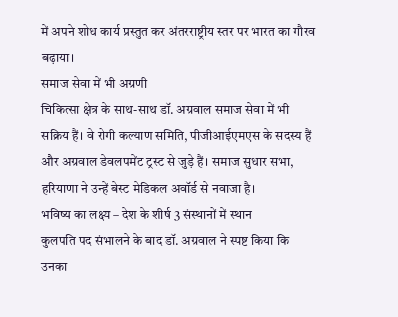में अपने शोध कार्य प्रस्तुत कर अंतरराष्ट्रीय स्तर पर भारत का गौरव बढ़ाया।
समाज सेवा में भी अग्रणी
चिकित्सा क्षेत्र के साथ-साथ डॉ. अग्रवाल समाज सेवा में भी सक्रिय हैं। वे रोगी कल्याण समिति, पीजीआईएमएस के सदस्य हैं और अग्रवाल डेवलपमेंट ट्रस्ट से जुड़े हैं। समाज सुधार सभा, हरियाणा ने उन्हें बेस्ट मेडिकल अवॉर्ड से नवाजा है।
भविष्य का लक्ष्य – देश के शीर्ष 3 संस्थानों में स्थान
कुलपति पद संभालने के बाद डॉ. अग्रवाल ने स्पष्ट किया कि उनका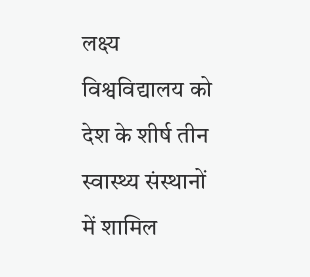लक्ष्य विश्वविद्यालय को देश के शीर्ष तीन स्वास्थ्य संस्थानों में शामिल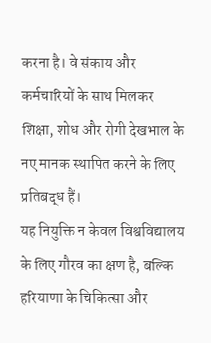करना है। वे संकाय और कर्मचारियों के साथ मिलकर शिक्षा, शोध और रोगी देखभाल के नए मानक स्थापित करने के लिए प्रतिबद्ध हैं।
यह नियुक्ति न केवल विश्वविद्यालय के लिए गौरव का क्षण है, बल्कि हरियाणा के चिकित्सा और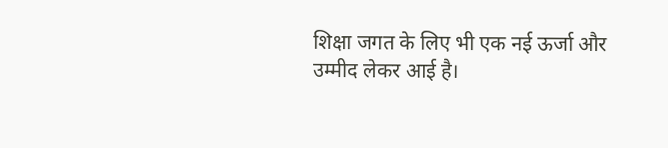शिक्षा जगत के लिए भी एक नई ऊर्जा और उम्मीद लेकर आई है।